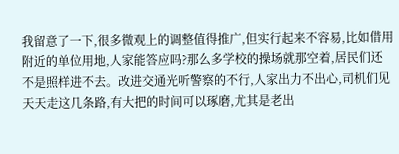我留意了一下,很多微观上的调整值得推广,但实行起来不容易,比如借用附近的单位用地,人家能答应吗?那么多学校的操场就那空着,居民们还不是照样进不去。改进交通光听警察的不行,人家出力不出心,司机们见天天走这几条路,有大把的时间可以琢磨,尤其是老出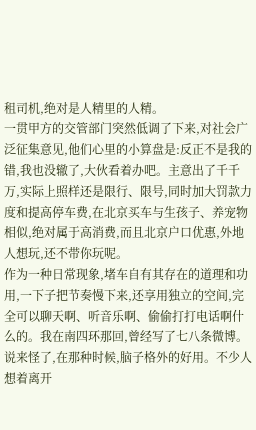租司机,绝对是人精里的人精。
一贯甲方的交管部门突然低调了下来,对社会广泛征集意见,他们心里的小算盘是:反正不是我的错,我也没辙了,大伙看着办吧。主意出了千千万,实际上照样还是限行、限号,同时加大罚款力度和提高停车费,在北京买车与生孩子、养宠物相似,绝对属于高消费,而且北京户口优惠,外地人想玩,还不带你玩呢。
作为一种日常现象,堵车自有其存在的道理和功用,一下子把节奏慢下来,还享用独立的空间,完全可以聊天啊、听音乐啊、偷偷打打电话啊什么的。我在南四环那回,曾经写了七八条微博。说来怪了,在那种时候,脑子格外的好用。不少人想着离开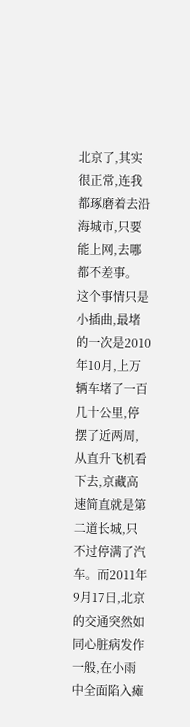北京了,其实很正常,连我都琢磨着去沿海城市,只要能上网,去哪都不差事。
这个事情只是小插曲,最堵的一次是2010年10月,上万辆车堵了一百几十公里,停摆了近两周,从直升飞机看下去,京藏高速简直就是第二道长城,只不过停满了汽车。而2011年9月17日,北京的交通突然如同心脏病发作一般,在小雨中全面陷入瘫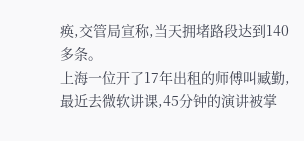痪,交管局宣称,当天拥堵路段达到140多条。
上海一位开了17年出租的师傅叫臧勤,最近去微软讲课,45分钟的演讲被掌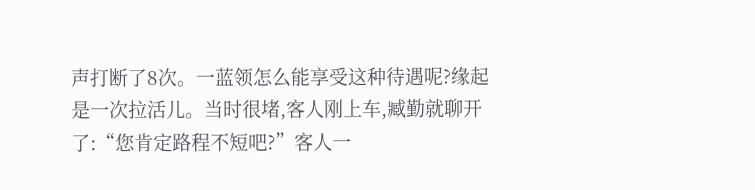声打断了8次。一蓝领怎么能享受这种待遇呢?缘起是一次拉活儿。当时很堵,客人刚上车,臧勤就聊开了:“您肯定路程不短吧?”客人一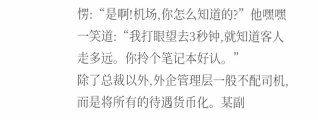愣:“是啊!机场,你怎么知道的?”他嘿嘿一笑道:“我打眼望去3秒钟,就知道客人走多远。你拎个笔记本好认。”
除了总裁以外,外企管理层一般不配司机,而是将所有的待遇货币化。某副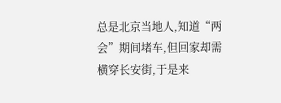总是北京当地人,知道“两会”期间堵车,但回家却需横穿长安街,于是来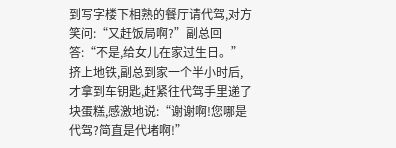到写字楼下相熟的餐厅请代驾,对方笑问:“又赶饭局啊?”副总回答:“不是,给女儿在家过生日。”挤上地铁,副总到家一个半小时后,才拿到车钥匙,赶紧往代驾手里递了块蛋糕,感激地说:“谢谢啊!您哪是代驾?简直是代堵啊!”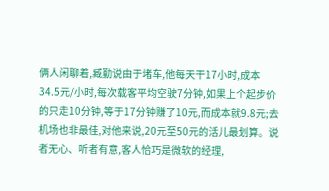俩人闲聊着,臧勤说由于堵车,他每天干17小时,成本34.5元/小时,每次载客平均空驶7分钟,如果上个起步价的只走10分钟,等于17分钟赚了10元,而成本就9.8元;去机场也非最佳,对他来说,20元至50元的活儿最划算。说者无心、听者有意,客人恰巧是微软的经理,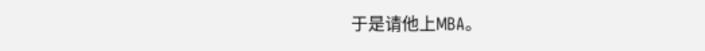于是请他上MBA。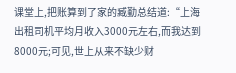课堂上,把账算到了家的臧勤总结道:“上海出租司机平均月收入3000元左右,而我达到8000元;可见,世上从来不缺少财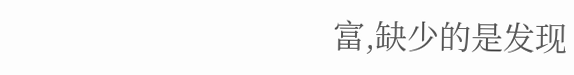富,缺少的是发现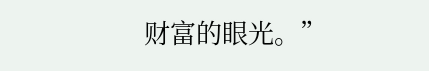财富的眼光。”